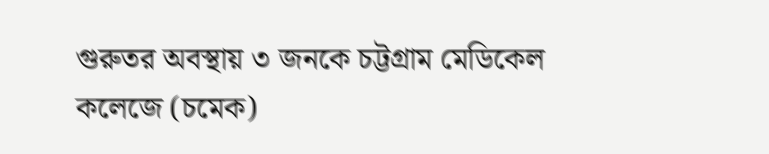গুরুতর অবস্থায় ৩ জনকে চট্টগ্রাম মেডিকেল কলেজে (চমেক)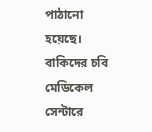পাঠানো হয়েছে। বাকিদের চবি মেডিকেল সেন্টারে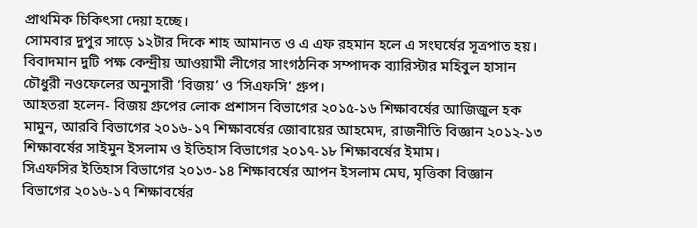প্রাথমিক চিকিৎসা দেয়া হচ্ছে।
সোমবার দুপুর সাড়ে ১২টার দিকে শাহ আমানত ও এ এফ রহমান হলে এ সংঘর্ষের সূত্রপাত হয়। বিবাদমান দুটি পক্ষ কেন্দ্রীয় আওয়ামী লীগের সাংগঠনিক সম্পাদক ব্যারিস্টার মহিবুল হাসান চৌধুরী নওফেলের অনুসারী ‘বিজয়’ ও ‘সিএফসি’ গ্রুপ।
আহতরা হলেন- বিজয় গ্রুপের লোক প্রশাসন বিভাগের ২০১৫-১৬ শিক্ষাবর্ষের আজিজুল হক মামুন, আরবি বিভাগের ২০১৬-১৭ শিক্ষাবর্ষের জোবায়ের আহমেদ, রাজনীতি বিজ্ঞান ২০১২-১৩ শিক্ষাবর্ষের সাইমুন ইসলাম ও ইতিহাস বিভাগের ২০১৭-১৮ শিক্ষাবর্ষের ইমাম।
সিএফসির ইতিহাস বিভাগের ২০১৩-১৪ শিক্ষাবর্ষের আপন ইসলাম মেঘ, মৃত্তিকা বিজ্ঞান বিভাগের ২০১৬-১৭ শিক্ষাবর্ষের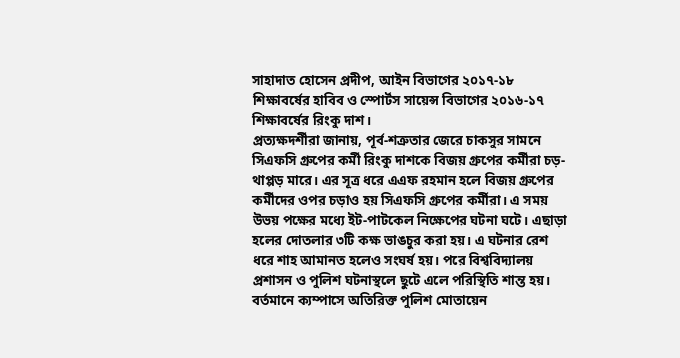সাহাদাত হোসেন প্রদীপ, আইন বিভাগের ২০১৭-১৮ শিক্ষাবর্ষের হাবিব ও স্পোর্টস সায়েন্স বিভাগের ২০১৬-১৭ শিক্ষাবর্ষের রিংকু দাশ।
প্রত্যক্ষদর্শীরা জানায়, পূর্ব-শত্রুতার জেরে চাকসুর সামনে সিএফসি গ্রুপের কর্মী রিংকু দাশকে বিজয় গ্রুপের কর্মীরা চড়-থাপ্পড় মারে। এর সূত্র ধরে এএফ রহমান হলে বিজয় গ্রুপের কর্মীদের ওপর চড়াও হয় সিএফসি গ্রুপের কর্মীরা। এ সময় উভয় পক্ষের মধ্যে ইট-পাটকেল নিক্ষেপের ঘটনা ঘটে। এছাড়া হলের দোতলার ৩টি কক্ষ ভাঙচুর করা হয়। এ ঘটনার রেশ ধরে শাহ আমানত হলেও সংঘর্ষ হয়। পরে বিশ্ববিদ্যালয় প্রশাসন ও পুলিশ ঘটনাস্থলে ছুটে এলে পরিস্থিতি শান্ত হয়। বর্তমানে ক্যম্পাসে অতিরিক্ত পুলিশ মোতায়েন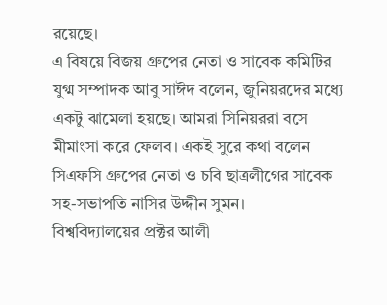রয়েছে।
এ বিষয়ে বিজয় গ্রুপের নেতা ও সাবেক কমিটির যুগ্ম সম্পাদক আবু সাঈদ বলেন, জুনিয়রদের মধ্যে একটু ঝামেলা হয়ছে। আমরা সিনিয়ররা বসে মীমাংসা করে ফেলব। একই সুরে কথা বলেন সিএফসি গ্রুপের নেতা ও চবি ছাত্রলীগের সাবেক সহ-সভাপতি নাসির উদ্দীন সুমন।
বিশ্ববিদ্যালয়ের প্রক্টর আলী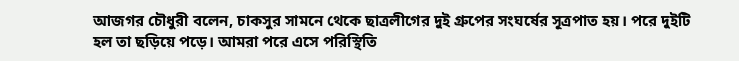আজগর চৌধুরী বলেন, চাকসুর সামনে থেকে ছাত্রলীগের দুই গ্রুপের সংঘর্ষের সূত্রপাত হয়। পরে দুইটি হল তা ছড়িয়ে পড়ে। আমরা পরে এসে পরিস্থিতি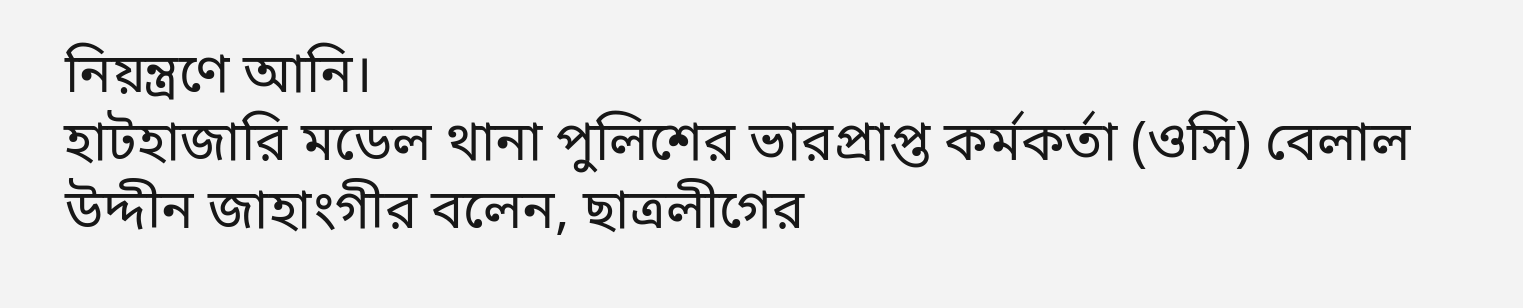নিয়ন্ত্রণে আনি।
হাটহাজারি মডেল থানা পুলিশের ভারপ্রাপ্ত কর্মকর্তা (ওসি) বেলাল উদ্দীন জাহাংগীর বলেন, ছাত্রলীগের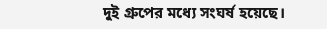দুই গ্রুপের মধ্যে সংঘর্ষ হয়েছে।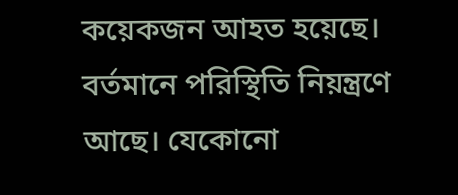কয়েকজন আহত হয়েছে। বর্তমানে পরিস্থিতি নিয়ন্ত্রণে আছে। যেকোনো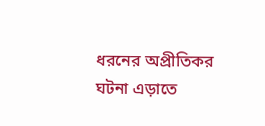ধরনের অপ্রীতিকর ঘটনা এড়াতে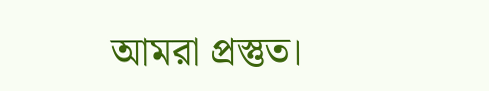আমরা প্রস্তুত।